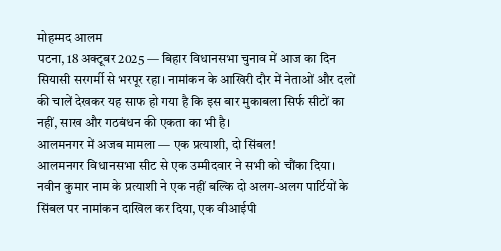मोहम्मद आलम
पटना, 18 अक्टूबर 2025 — बिहार विधानसभा चुनाव में आज का दिन सियासी सरगर्मी से भरपूर रहा। नामांकन के आखिरी दौर में नेताओं और दलों की चालें देखकर यह साफ हो गया है कि इस बार मुकाबला सिर्फ सीटों का नहीं, साख और गठबंधन की एकता का भी है।
आलमनगर में अजब मामला — एक प्रत्याशी, दो सिंबल!
आलमनगर विधानसभा सीट से एक उम्मीदवार ने सभी को चौंका दिया। नवीन कुमार नाम के प्रत्याशी ने एक नहीं बल्कि दो अलग-अलग पार्टियों के सिंबल पर नामांकन दाखिल कर दिया, एक वीआईपी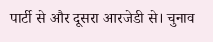पार्टी से और दूसरा आरजेडी से। चुनाव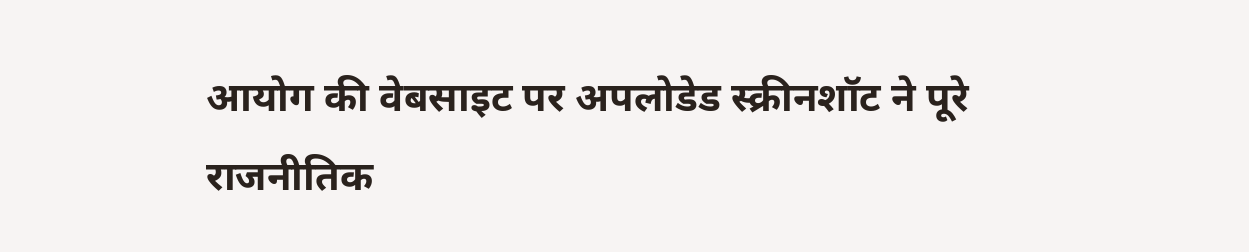आयोग की वेबसाइट पर अपलोडेड स्क्रीनशॉट ने पूरे राजनीतिक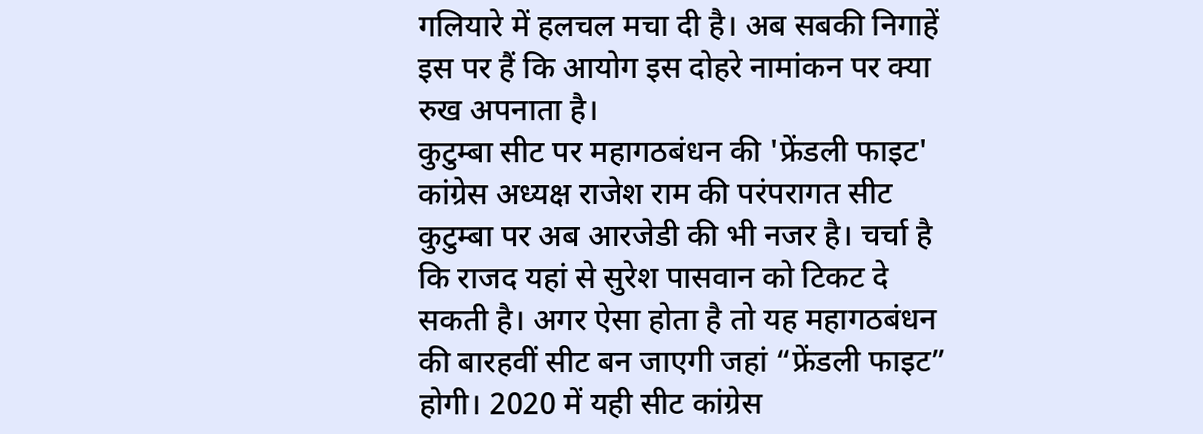गलियारे में हलचल मचा दी है। अब सबकी निगाहें इस पर हैं कि आयोग इस दोहरे नामांकन पर क्या रुख अपनाता है।
कुटुम्बा सीट पर महागठबंधन की 'फ्रेंडली फाइट'
कांग्रेस अध्यक्ष राजेश राम की परंपरागत सीट कुटुम्बा पर अब आरजेडी की भी नजर है। चर्चा है कि राजद यहां से सुरेश पासवान को टिकट दे सकती है। अगर ऐसा होता है तो यह महागठबंधन की बारहवीं सीट बन जाएगी जहां “फ्रेंडली फाइट” होगी। 2020 में यही सीट कांग्रेस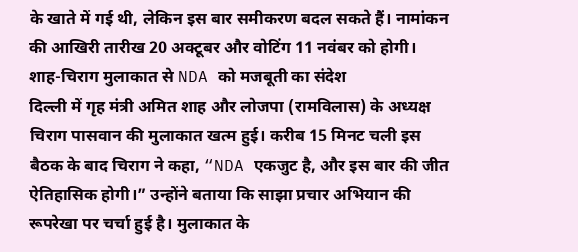के खाते में गई थी, लेकिन इस बार समीकरण बदल सकते हैं। नामांकन की आखिरी तारीख 20 अक्टूबर और वोटिंग 11 नवंबर को होगी।
शाह-चिराग मुलाकात से NDA को मजबूती का संदेश
दिल्ली में गृह मंत्री अमित शाह और लोजपा (रामविलास) के अध्यक्ष चिराग पासवान की मुलाकात खत्म हुई। करीब 15 मिनट चली इस बैठक के बाद चिराग ने कहा, “NDA एकजुट है, और इस बार की जीत ऐतिहासिक होगी।” उन्होंने बताया कि साझा प्रचार अभियान की रूपरेखा पर चर्चा हुई है। मुलाकात के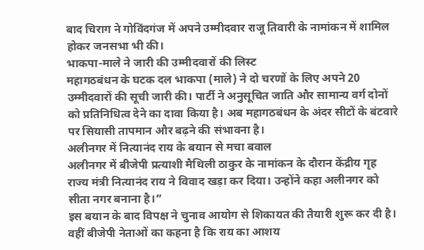बाद चिराग ने गोविंदगंज में अपने उम्मीदवार राजू तिवारी के नामांकन में शामिल होकर जनसभा भी की।
भाकपा-माले ने जारी की उम्मीदवारों की लिस्ट
महागठबंधन के घटक दल भाकपा (माले) ने दो चरणों के लिए अपने 20 उम्मीदवारों की सूची जारी की। पार्टी ने अनुसूचित जाति और सामान्य वर्ग दोनों को प्रतिनिधित्व देने का दावा किया है। अब महागठबंधन के अंदर सीटों के बंटवारे पर सियासी तापमान और बढ़ने की संभावना है।
अलीनगर में नित्यानंद राय के बयान से मचा बवाल
अलीनगर में बीजेपी प्रत्याशी मैथिली ठाकुर के नामांकन के दौरान केंद्रीय गृह राज्य मंत्री नित्यानंद राय ने विवाद खड़ा कर दिया। उन्होंने कहा अलीनगर को सीता नगर बनाना है।”
इस बयान के बाद विपक्ष ने चुनाव आयोग से शिकायत की तैयारी शुरू कर दी है। वहीं बीजेपी नेताओं का कहना है कि राय का आशय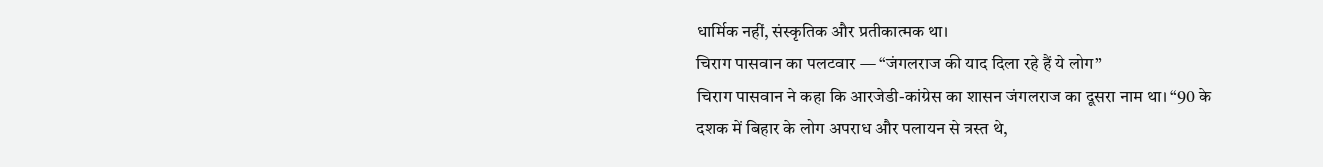धार्मिक नहीं, संस्कृतिक और प्रतीकात्मक था।
चिराग पासवान का पलटवार — “जंगलराज की याद दिला रहे हैं ये लोग”
चिराग पासवान ने कहा कि आरजेडी-कांग्रेस का शासन जंगलराज का दूसरा नाम था। “90 के दशक में बिहार के लोग अपराध और पलायन से त्रस्त थे,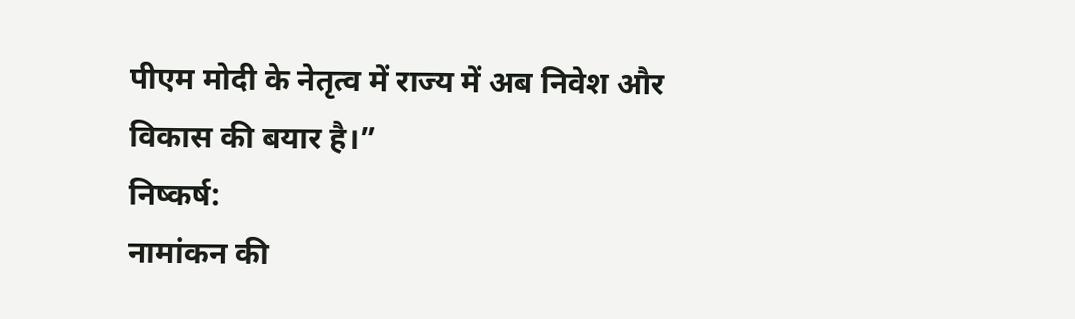पीएम मोदी के नेतृत्व में राज्य में अब निवेश और विकास की बयार है।”
निष्कर्ष:
नामांकन की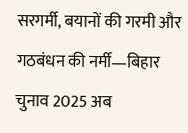सरगर्मी, बयानों की गरमी और गठबंधन की नर्मी—बिहार चुनाव 2025 अब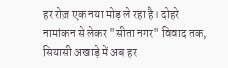हर रोज़ एक नया मोड़ ले रहा है। दोहरे नामांकन से लेकर "सीता नगर" विवाद तक, सियासी अखाड़े में अब हर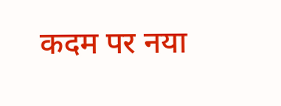कदम पर नया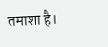तमाशा है।